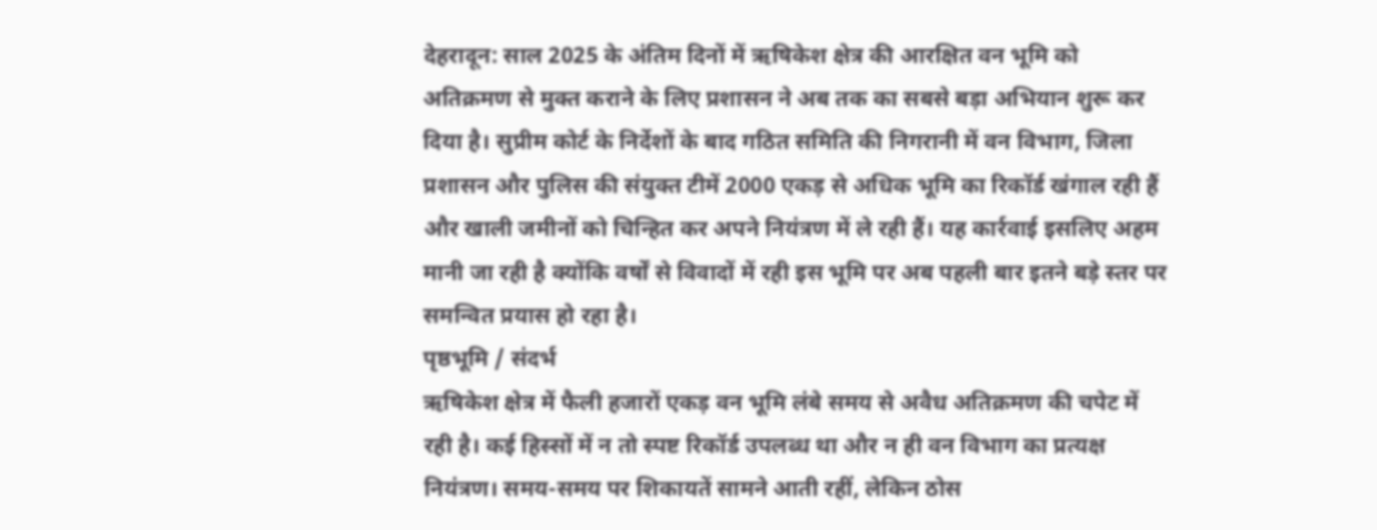देहरादून: साल 2025 के अंतिम दिनों में ऋषिकेश क्षेत्र की आरक्षित वन भूमि को अतिक्रमण से मुक्त कराने के लिए प्रशासन ने अब तक का सबसे बड़ा अभियान शुरू कर दिया है। सुप्रीम कोर्ट के निर्देशों के बाद गठित समिति की निगरानी में वन विभाग, जिला प्रशासन और पुलिस की संयुक्त टीमें 2000 एकड़ से अधिक भूमि का रिकॉर्ड खंगाल रही हैं और खाली जमीनों को चिन्हित कर अपने नियंत्रण में ले रही हैं। यह कार्रवाई इसलिए अहम मानी जा रही है क्योंकि वर्षों से विवादों में रही इस भूमि पर अब पहली बार इतने बड़े स्तर पर समन्वित प्रयास हो रहा है।
पृष्ठभूमि / संदर्भ
ऋषिकेश क्षेत्र में फैली हजारों एकड़ वन भूमि लंबे समय से अवैध अतिक्रमण की चपेट में रही है। कई हिस्सों में न तो स्पष्ट रिकॉर्ड उपलब्ध था और न ही वन विभाग का प्रत्यक्ष नियंत्रण। समय-समय पर शिकायतें सामने आती रहीं, लेकिन ठोस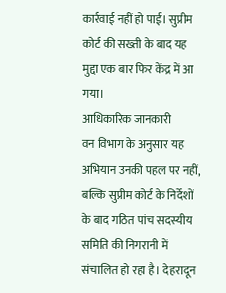कार्रवाई नहीं हो पाई। सुप्रीम कोर्ट की सख्ती के बाद यह मुद्दा एक बार फिर केंद्र में आ गया।
आधिकारिक जानकारी
वन विभाग के अनुसार यह अभियान उनकी पहल पर नहीं, बल्कि सुप्रीम कोर्ट के निर्देशों के बाद गठित पांच सदस्यीय समिति की निगरानी में संचालित हो रहा है। देहरादून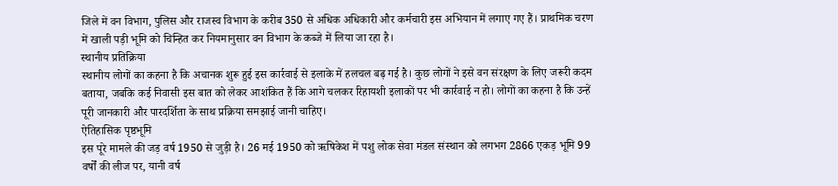जिले में वन विभाग, पुलिस और राजस्व विभाग के करीब 350 से अधिक अधिकारी और कर्मचारी इस अभियान में लगाए गए हैं। प्राथमिक चरण में खाली पड़ी भूमि को चिन्हित कर नियमानुसार वन विभाग के कब्जे में लिया जा रहा है।
स्थानीय प्रतिक्रिया
स्थानीय लोगों का कहना है कि अचानक शुरू हुई इस कार्रवाई से इलाके में हलचल बढ़ गई है। कुछ लोगों ने इसे वन संरक्षण के लिए जरूरी कदम बताया, जबकि कई निवासी इस बात को लेकर आशंकित हैं कि आगे चलकर रिहायशी इलाकों पर भी कार्रवाई न हो। लोगों का कहना है कि उन्हें पूरी जानकारी और पारदर्शिता के साथ प्रक्रिया समझाई जानी चाहिए।
ऐतिहासिक पृष्ठभूमि
इस पूरे मामले की जड़ वर्ष 1950 से जुड़ी है। 26 मई 1950 को ऋषिकेश में पशु लोक सेवा मंडल संस्थान को लगभग 2866 एकड़ भूमि 99 वर्षों की लीज पर, यानी वर्ष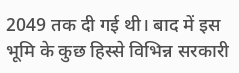2049 तक दी गई थी। बाद में इस भूमि के कुछ हिस्से विभिन्न सरकारी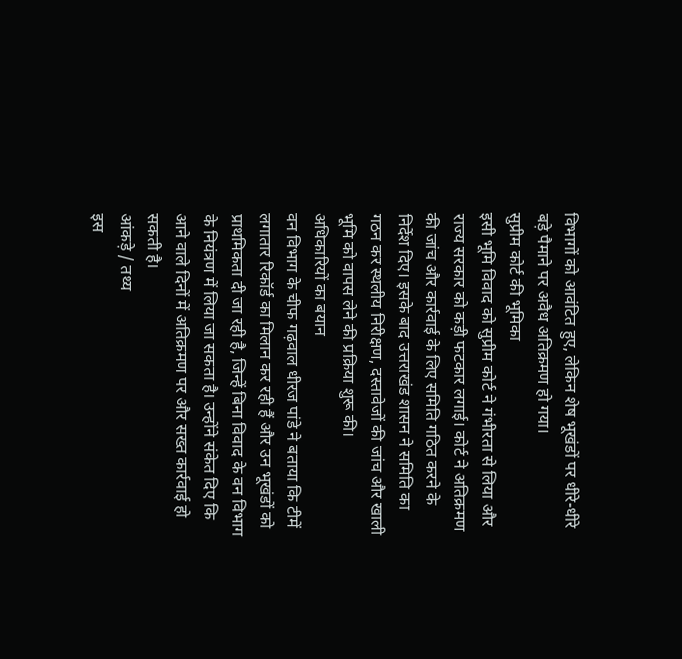विभागों को आवंटित हुए, लेकिन शेष भूखंडों पर धीरे-धीरे बड़े पैमाने पर अवैध अतिक्रमण हो गया।
सुप्रीम कोर्ट की भूमिका
इसी भूमि विवाद को सुप्रीम कोर्ट ने गंभीरता से लिया और राज्य सरकार को कड़ी फटकार लगाई। कोर्ट ने अतिक्रमण की जांच और कार्रवाई के लिए समिति गठित करने के निर्देश दिए। इसके बाद उत्तराखंड शासन ने समिति का गठन कर स्थलीय निरीक्षण, दस्तावेजों की जांच और खाली भूमि को वापस लेने की प्रक्रिया शुरू की।
अधिकारियों का बयान
वन विभाग के चीफ गढ़वाल धीरज पांडे ने बताया कि टीमें लगातार रिकॉर्ड का मिलान कर रही हैं और उन भूखंडों को प्राथमिकता दी जा रही है, जिन्हें बिना विवाद के वन विभाग के नियंत्रण में लिया जा सकता है। उन्होंने संकेत दिए कि आने वाले दिनों में अतिक्रमण पर और सख्त कार्रवाई हो सकती है।
आंकड़े / तथ्य
इस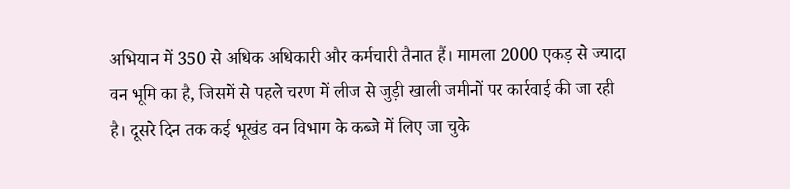अभियान में 350 से अधिक अधिकारी और कर्मचारी तैनात हैं। मामला 2000 एकड़ से ज्यादा वन भूमि का है, जिसमें से पहले चरण में लीज से जुड़ी खाली जमीनों पर कार्रवाई की जा रही है। दूसरे दिन तक कई भूखंड वन विभाग के कब्जे में लिए जा चुके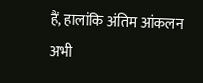हैं, हालांकि अंतिम आंकलन अभी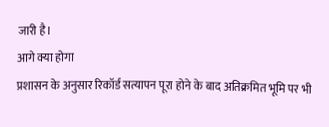जारी है।
आगे क्या होगा
प्रशासन के अनुसार रिकॉर्ड सत्यापन पूरा होने के बाद अतिक्रमित भूमि पर भी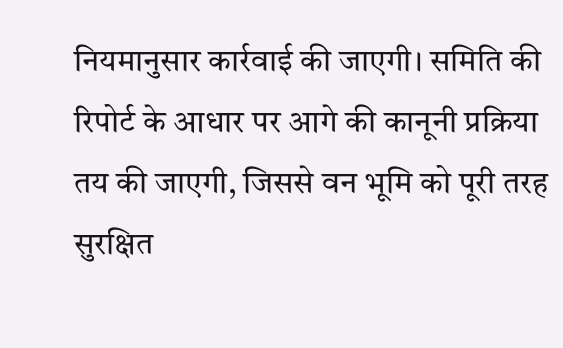नियमानुसार कार्रवाई की जाएगी। समिति की रिपोर्ट के आधार पर आगे की कानूनी प्रक्रिया तय की जाएगी, जिससे वन भूमि को पूरी तरह सुरक्षित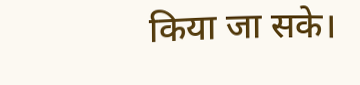किया जा सके।